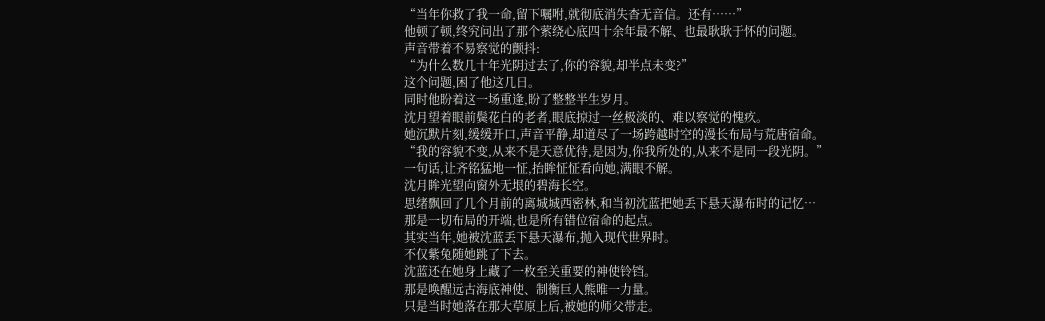“当年你救了我一命,留下嘱咐,就彻底消失杳无音信。还有……”
他顿了顿,终究问出了那个萦绕心底四十余年最不解、也最耿耿于怀的问题。
声音带着不易察觉的颤抖:
“为什么数几十年光阴过去了,你的容貌,却半点未变?”
这个问题,困了他这几日。
同时他盼着这一场重逢,盼了整整半生岁月。
沈月望着眼前鬓花白的老者,眼底掠过一丝极淡的、难以察觉的愧疚。
她沉默片刻,缓缓开口,声音平静,却道尽了一场跨越时空的漫长布局与荒唐宿命。
“我的容貌不变,从来不是天意优待,是因为,你我所处的,从来不是同一段光阴。”
一句话,让齐铭猛地一怔,抬眸怔怔看向她,满眼不解。
沈月眸光望向窗外无垠的碧海长空。
思绪飘回了几个月前的离城城西密林,和当初沈蓝把她丢下悬天瀑布时的记忆…
那是一切布局的开端,也是所有错位宿命的起点。
其实当年,她被沈蓝丢下悬天瀑布,抛入现代世界时。
不仅紫兔随她跳了下去。
沈蓝还在她身上藏了一枚至关重要的神使铃铛。
那是唤醒远古海底神使、制衡巨人熊唯一力量。
只是当时她落在那大草原上后,被她的师父带走。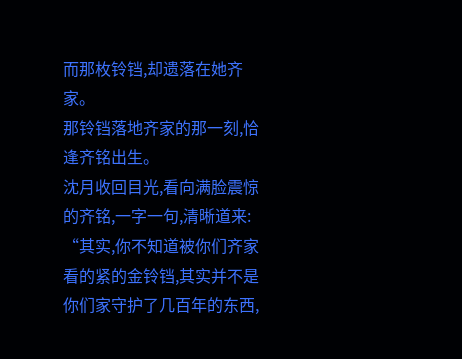而那枚铃铛,却遗落在她齐家。
那铃铛落地齐家的那一刻,恰逢齐铭出生。
沈月收回目光,看向满脸震惊的齐铭,一字一句,清晰道来:
“其实,你不知道被你们齐家看的紧的金铃铛,其实并不是你们家守护了几百年的东西,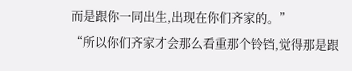而是跟你一同出生,出现在你们齐家的。”
“所以你们齐家才会那么看重那个铃铛,觉得那是跟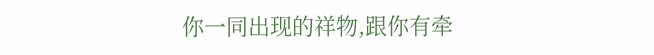你一同出现的祥物,跟你有牵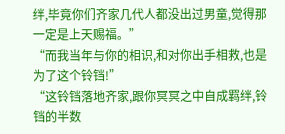绊,毕竟你们齐家几代人都没出过男童,觉得那一定是上天赐福。”
“而我当年与你的相识,和对你出手相救,也是为了这个铃铛!”
“这铃铛落地齐家,跟你冥冥之中自成羁绊,铃铛的半数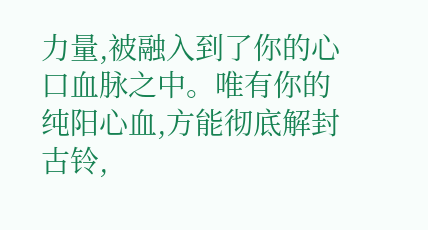力量,被融入到了你的心口血脉之中。唯有你的纯阳心血,方能彻底解封古铃,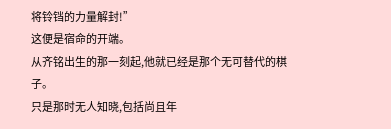将铃铛的力量解封!”
这便是宿命的开端。
从齐铭出生的那一刻起,他就已经是那个无可替代的棋子。
只是那时无人知晓,包括尚且年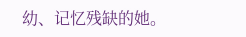幼、记忆残缺的她。